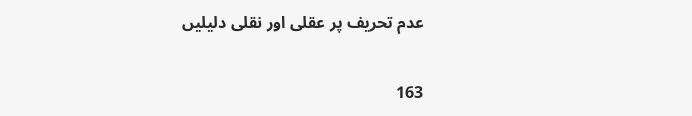عدم تحريف پر عقلى اور نقلى دليليں

163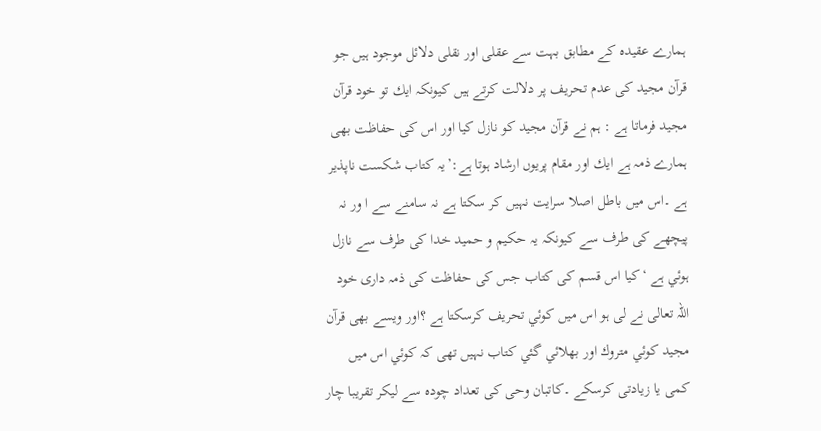ہمارے عقيدہ كے مطابق بہت سے عقلى اور نقلى دلائل موجود ہيں جو قرآن مجيد كى عدم تحريف پر دلالت كرتے ہيں كيونكہ ايك تو خود قرآن مجيد فرماتا ہے : ہم نے قرآن مجيد كو نازل كيا اور اس كى حفاظت بھى ہمارے ذمہ ہے ايك اور مقام پريوں ارشاد ہوتا ہے:’يہ كتاب شكست ناپذير ہے ۔اس ميں باطل اصلا سرايت نہيں كر سكتا ہے نہ سامنے سے ا ور نہ پيچھے كى طرف سے كيونكہ يہ حكيم و حميد خدا كى طرف سے نازل ہوئي ہے ‘كيا اس قسم كى كتاب جس كى حفاظت كى ذمہ دارى خود اللہ تعالى نے لى ہو اس ميں كوئي تحريف كرسكتا ہے ؟اور ويسے بھى قرآن مجيد كوئي متروك اور بھلائي گئي كتاب نہيں تھى كہ كوئي اس ميں كمى يا زيادتى كرسكے ۔كاتبان وحى كى تعداد چودہ سے ليكر تقريبا چار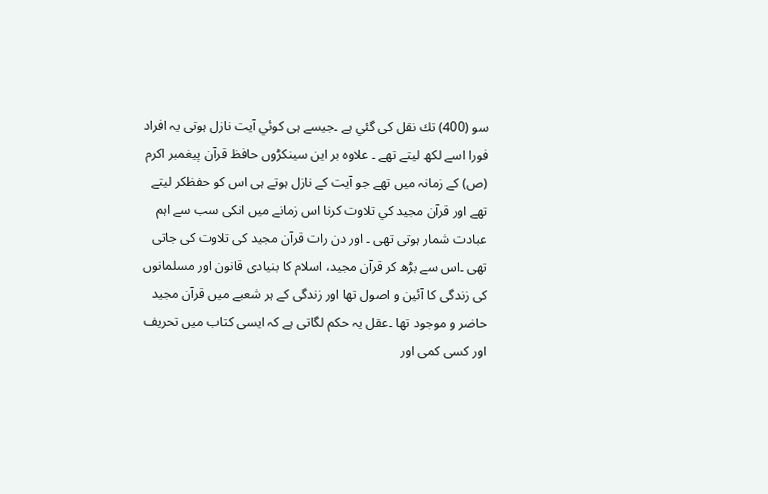سو (400) تك نقل كى گئي ہے ۔جيسے ہى كوئي آيت نازل ہوتى يہ افراد فورا اسے لكھ ليتے تھے ۔ علاوہ بر اين سينكڑوں حافظ قرآن پيغمبر اكرم (ص) كے زمانہ ميں تھے جو آيت كے نازل ہوتے ہى اس كو حفظكر ليتے تھے اور قرآن مجيد كي تلاوت كرنا اس زمانے ميں انكى سب سے اہم عبادت شمار ہوتى تھى ۔ اور دن رات قرآن مجيد كى تلاوت كى جاتى تھى ۔اس سے بڑھ كر قرآن مجيد، اسلام كا بنيادى قانون اور مسلمانوں كى زندگى كا آئين و اصول تھا اور زندگى كے ہر شعبے ميں قرآن مجيد حاضر و موجود تھا ۔عقل يہ حكم لگاتى ہے كہ ايسى كتاب ميں تحريف اور كسى كمى اور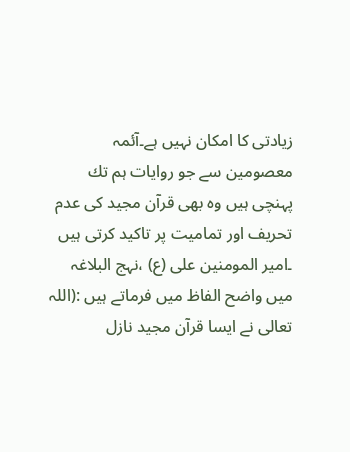زيادتى كا امكان نہيں ہے۔آئمہ معصومين سے جو روايات ہم تك پہنچى ہيں وہ بھى قرآن مجيد كى عدم تحريف اور تماميت پر تاكيد كرتى ہيں ۔امير المومنين على (ع) ،نہج البلاغہ ميں واضح الفاظ ميں فرماتے ہيں :(اللہ تعالى نے ايسا قرآن مجيد نازل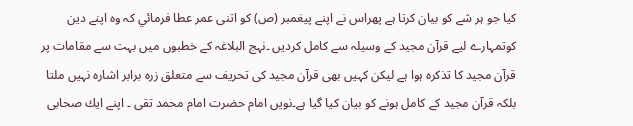كيا جو ہر شے كو بيان كرتا ہے پھراس نے اپنے پيغمبر (ص) كو اتنى عمر عطا فرمائي كہ وہ اپنے دين كوتمہارے ليے قرآن مجيد كے وسيلہ سے كامل كرديں ۔نہج البلاغہ كے خطبوں ميں بہت سے مقامات پر قرآن مجيد كا تذكرہ ہوا ہے ليكن كہيں بھى قرآن مجيد كى تحريف سے متعلق زرہ برابر اشارہ نہيں ملتا بلكہ قرآن مجيد كے كامل ہونے كو بيان كيا گيا ہے۔نويں امام حضرت امام محمد تقى ۔ اپنے ايك صحابى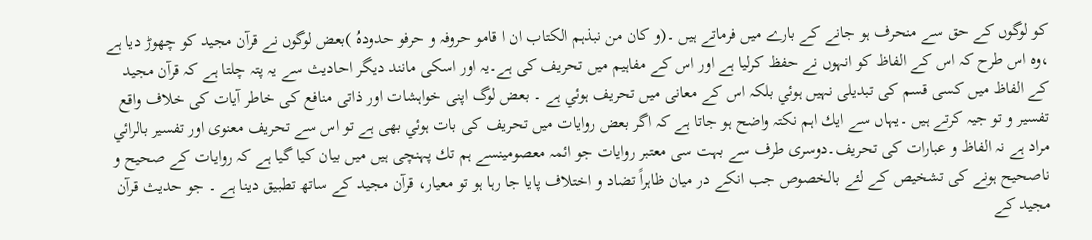كو لوگوں كے حق سے منحرف ہو جانے كے بارے ميں فرماتے ہيں ۔(و كان من نبذہم الكتاب ان ا قامو حروفہ و حرفو حدودہُ )بعض لوگوں نے قرآن مجيد كو چھوڑ ديا ہے ،وہ اس طرح كہ اس كے الفاظ كو انہوں نے حفظ كرليا ہے اور اس كے مفاہيم ميں تحريف كى ہے۔يہ اور اسكى مانند ديگر احاديث سے يہ پتہ چلتا ہے كہ قرآن مجيد كے الفاظ ميں كسى قسم كى تبديلى نہيں ہوئي بلكہ اس كے معانى ميں تحريف ہوئي ہے ۔ بعض لوگ اپنى خواہشات اور ذاتى منافع كى خاطر آيات كى خلاف واقع تفسير و تو جيہ كرتے ہيں ۔يہاں سے ايك اہم نكتہ واضح ہو جاتا ہے كہ اگر بعض روايات ميں تحريف كى بات ہوئي بھى ہے تو اس سے تحريف معنوى اور تفسير بالرائي مراد ہے نہ الفاظ و عبارات كى تحريف۔دوسرى طرف سے بہت سى معتبر روايات جو ائمہ معصومينسے ہم تك پہنچى ہيں ميں بيان كيا گيا ہے كہ روايات كے صحيح و ناصحيح ہونے كى تشخيص كے لئے بالخصوص جب انكے در ميان ظاہراً تضاد و اختلاف پايا جا رہا ہو تو معيار، قرآن مجيد كے ساتھ تطبيق دينا ہے ۔ جو حديث قرآن مجيد كے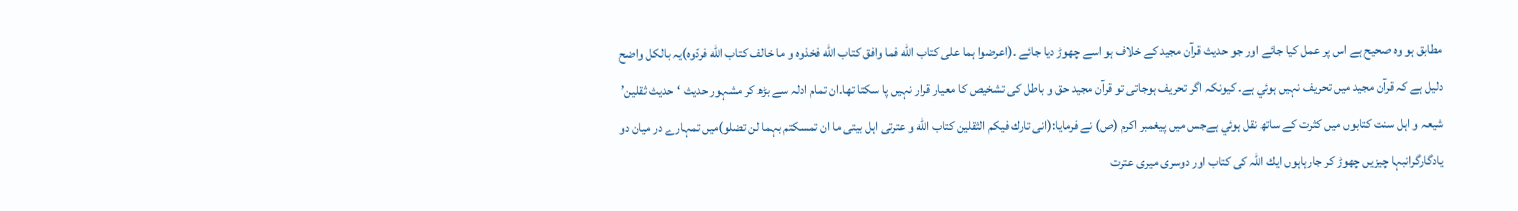مطابق ہو وہ صحيح ہے اس پر عمل كيا جائے اور جو حديث قرآن مجيد كے خلاف ہو اسے چھوڑ ديا جائے ۔(اعرضوا ہما على كتاب الله فما وافق كتاب الله فخذوہ و ما خالف كتاب الله فردّوہ)يہ بالكل واضح دليل ہے كہ قرآن مجيد ميں تحريف نہيں ہوئي ہے۔ كيونكہ اگر تحريف ہوجاتى تو قرآن مجيد حق و باطل كى تشخيص كا معيار قرار نہيں پا سكتا تھا۔ان تمام ادلہ سے بڑھ كر مشہور حديث ‘حديث ثقلين’ شيعہ و اہل سنت كتابوں ميں كثرت كے ساتھ نقل ہوئي ہےجس ميں پيغمبر اكرم (ص) نے فرمايا:(انى تارك فيكم الثقلين كتاب الله و عترتى اہل بيتى ما ان تمسكتم بہما لن تضلو)ميں تمہارے در ميان دو يادگارگرانبہا چيزيں چھوڑ كر جارہاہوں ايك اللہ كى كتاب اور دوسرى ميرى عترت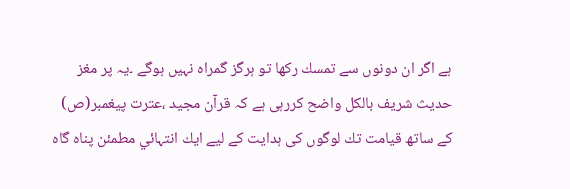ہے اگر ان دونوں سے تمسك ركھا تو ہرگز گمراہ نہيں ہوگے ۔يہ پر مغز حديث شريف بالكل واضح كررہى ہے كہ قرآن مجيد ،عترت پيغمبر(ص) كے ساتھ قيامت تك لوگوں كى ہدايت كے ليے ايك انتہائي مطمئن پناہ گاہ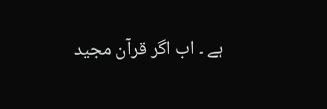ہے ۔ اب اگر قرآن مجيد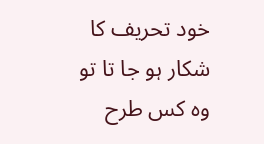خود تحريف كا شكار ہو جا تا تو وہ كس طرح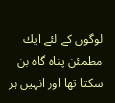لوگوں كے لئے ايك مطمئن پناہ گاہ بن سكتا تھا اور انہيں ہر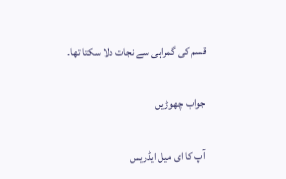قسم كى گمراہى سے نجات دلا سكتا تھا۔

جواب چھوڑیں

آپ کا ای میل ایڈریس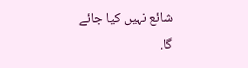شائع نہیں کیا جائے گا.